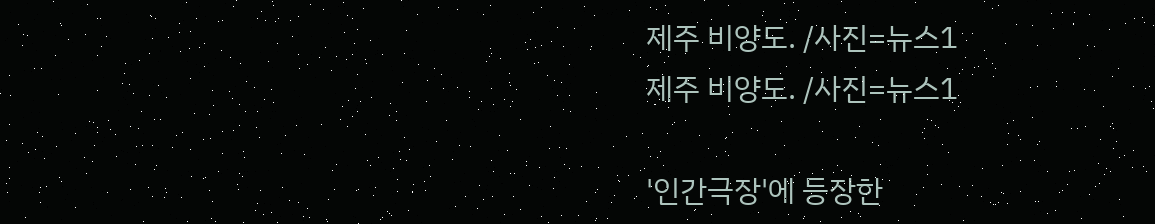제주 비양도. /사진=뉴스1
제주 비양도. /사진=뉴스1

'인간극장'에 등장한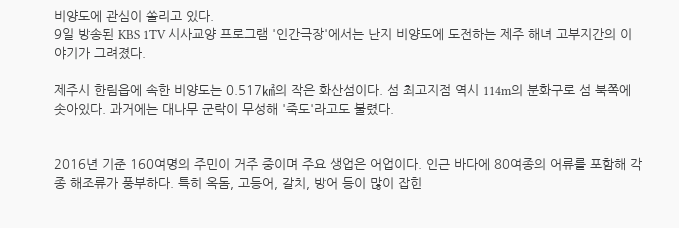비양도에 관심이 쏠리고 있다.
9일 방송된 KBS 1TV 시사교양 프로그램 '인간극장'에서는 난지 비양도에 도전하는 제주 해녀 고부지간의 이야기가 그려졌다.

제주시 한림읍에 속한 비양도는 0.517㎢의 작은 화산섬이다. 섬 최고지점 역시 114m의 분화구로 섬 북쪽에 솟아있다. 과거에는 대나무 군락이 무성해 '죽도'라고도 불렸다.


2016년 기준 160여명의 주민이 거주 중이며 주요 생업은 어업이다. 인근 바다에 80여종의 어류를 포함해 각종 해조류가 풍부하다. 특히 옥돔, 고등어, 갈치, 방어 등이 많이 잡힌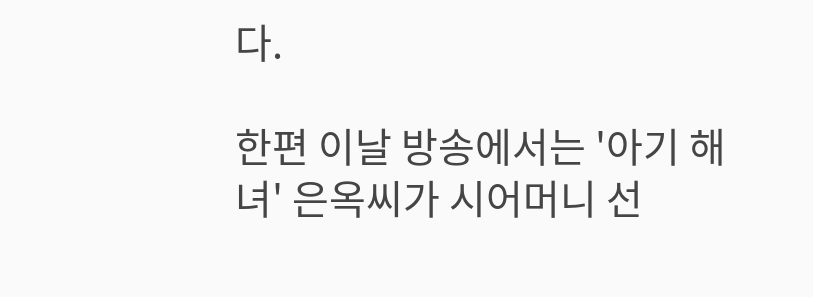다.

한편 이날 방송에서는 '아기 해녀' 은옥씨가 시어머니 선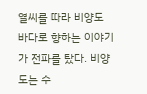열씨를 따라 비양도 바다로 향하는 이야기가 전파를 탔다. 비양도는 수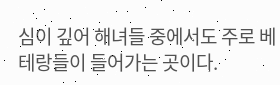심이 깊어 해녀들 중에서도 주로 베테랑들이 들어가는 곳이다.